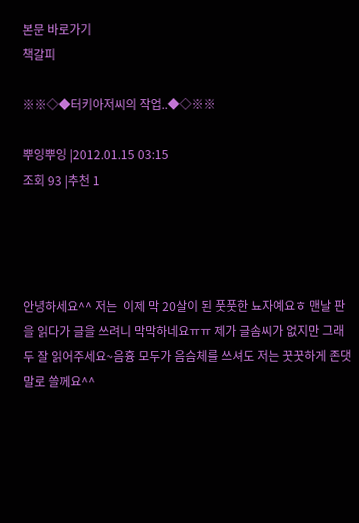본문 바로가기
책갈피

※※◇◆터키아저씨의 작업..◆◇※※

뿌잉뿌잉 |2012.01.15 03:15
조회 93 |추천 1




안녕하세요^^ 저는  이제 막 20살이 된 풋풋한 뇨자예요ㅎ 맨날 판을 읽다가 글을 쓰려니 막막하네요ㅠㅠ 제가 글솜씨가 없지만 그래두 잘 읽어주세요~음흉 모두가 음슴체를 쓰셔도 저는 꿋꿋하게 존댓 말로 쓸께요^^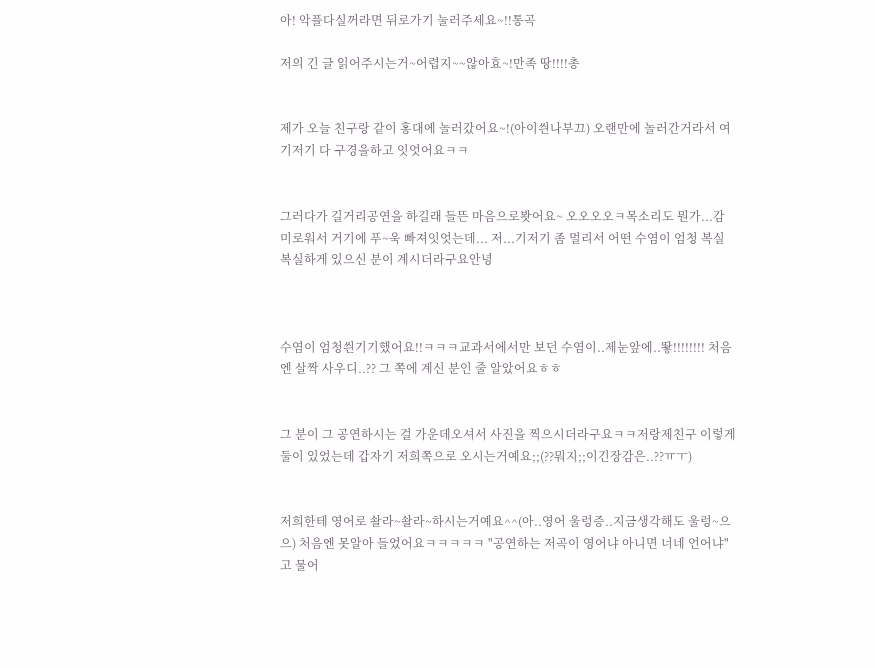아! 악플다실꺼라면 뒤로가기 눌러주세요~!!통곡

저의 긴 글 읽어주시는거~어렵지~~않아효~!만족 땅!!!!총


제가 오늘 친구랑 같이 홍대에 놀러갔어요~!(아이씐나부끄) 오랜만에 놀러간거라서 여기저기 다 구경을하고 잇엇어요ㅋㅋ


그러다가 길거리공연을 하길래 들뜬 마음으로봣어요~ 오오오오ㅋ목소리도 뭔가...감미로워서 거기에 푸~욱 빠져잇엇는데... 저...기저기 좀 멀리서 어떤 수염이 엄청 복실복실하게 있으신 분이 계시더라구요안녕



수염이 엄청씐기기했어요!!ㅋㅋㅋ교과서에서만 보던 수염이..제눈앞에..뙇!!!!!!!! 처음엔 살짝 사우디..?? 그 쪽에 계신 분인 줄 알았어요ㅎㅎ


그 분이 그 공연하시는 걸 가운데오셔서 사진을 찍으시더라구요ㅋㅋ저랑제친구 이렇게 둘이 있었는데 갑자기 저희쪽으로 오시는거예요;;(??뭐지;;이긴장감은..??ㅠㅜ)


저희한테 영어로 솰라~솰라~하시는거예요^^(아..영어 울렁증..지금생각해도 울렁~으으) 처음엔 못알아 들었어요ㅋㅋㅋㅋㅋ "공연하는 저곡이 영어냐 아니면 너네 언어냐"고 물어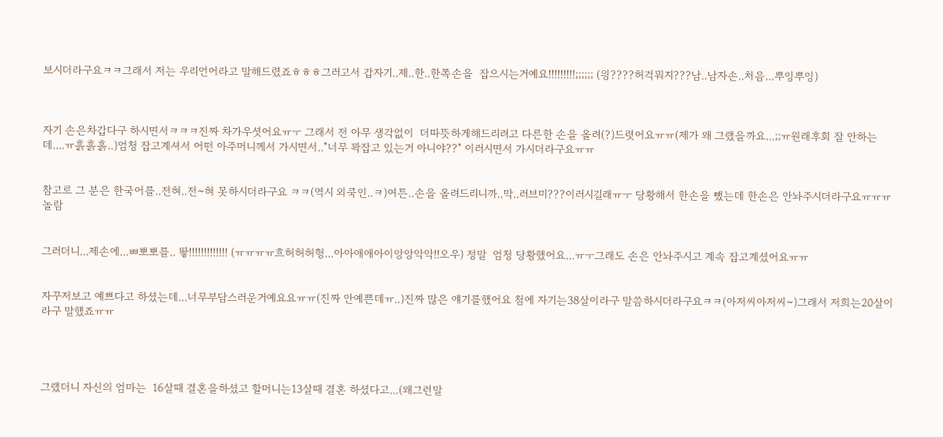보시더라구요ㅋㅋ그래서 저는 우리언어라고 말해드렸죠ㅎㅎㅎ그러고서 갑자기..제..한..한쪽손을  잡으시는거예요!!!!!!!!!;;;;;; (읭????허걱뭐지???남..남자손..처음...뿌잉뿌잉)



자기 손은차갑다구 하시면서ㅋㅋㅋ진짜 차가우셧어요ㅠㅜ 그래서 전 아무 생각없이  더따뜻하게해드리려고 다른한 손을 올려(?)드렷어요ㅠㅠ(제가 왜 그랬을까요...;;ㅠ원래후회 잘 안하는데....ㅠ흙흙흙..)엄청 잡고계셔서 어떤 아주머니께서 가시면서.."너무 꽉잡고 있는거 아니야??" 이러시면서 가시더라구요ㅠㅠ


참고로 그 분은 한국어를..전혀..전~혀 못하시더라구요 ㅋㅋ(역시 외쿡인..ㅋ)여튼..손을 올려드리니까..막..러브미???이러시길래ㅠㅜ 당황해서 한손을 뺐는데 한손은 안놔주시더라구요ㅠㅠㅠ놀람


그러더니...제손에...ㅃ뽀뽀를.. 뙇!!!!!!!!!!!!! (ㅠㅠㅠㅠ흐허허허헝...아아애애아이앙앙악악!!오우) 정말  엄청 당황했어요...ㅠㅜ그래도 손은 안놔주시고 계속 잡고계셨어요ㅠㅠ


자꾸저보고 예쁘다고 하셨는데...너무부담스러운거예요요ㅠㅠ(진짜 안예쁜데ㅠ..)진짜 많은 얘기를했어요 첨에 자기는38살이라구 말씀하시더라구요ㅋㅋ(아저씨아저씨~)그래서 저희는20살이라구 말했죠ㅠㅠ




그랬더니 자신의 엄마는  16살때 결혼을하셨고 할머니는13살때 결혼 하셨다고...(왜그런말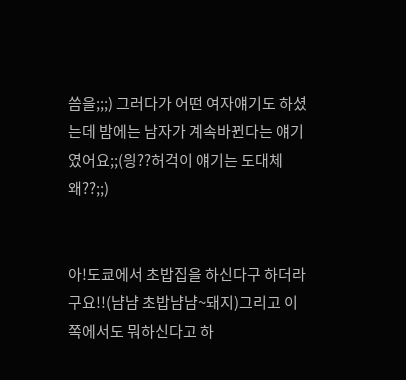씀을;;;) 그러다가 어떤 여자얘기도 하셨는데 밤에는 남자가 계속바뀐다는 얘기였어요;;(읭??허걱이 얘기는 도대체 왜??;;)


아!도쿄에서 초밥집을 하신다구 하더라구요!!(냠냠 초밥냠냠~돼지)그리고 이쪽에서도 뭐하신다고 하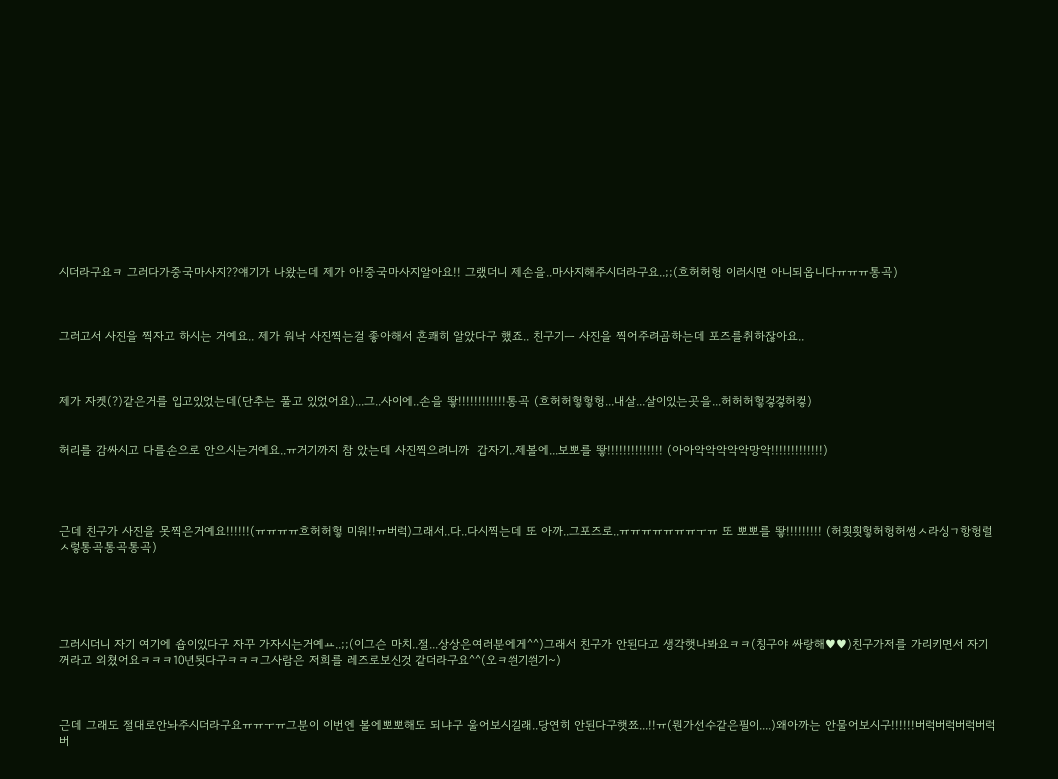시더라구요ㅋ 그러다가중국마사지??얘기가 나왔는데 제가 아!중국마사지알아요!! 그랬더니 제손을..마사지해주시더라구요..;;(흐허허헝 이러시면 아니되옵니다ㅠㅠㅠ통곡)



그러고서 사진을 찍자고 하시는 거예요.. 제가 워낙 사진찍는걸 좋아해서 흔쾌히 알았다구 했죠.. 친구기ㅡ 사진을 찍어주려곰하는데 포즈를취하잖아요..



제가 자켓(?)같은거를 입고있었는데(단추는 풀고 있었어요)...그..사이에..손을 뙇!!!!!!!!!!!!통곡 (흐허허헣헣헝...내살...살이있는곳을...허허허헣겋겋허컿)


허리를 감싸시고 다를손으로 안으시는거예요..ㅠ거기까지 참 았는데 사진찍으려니까  갑자기..제볼에...보뽀를 뙇!!!!!!!!!!!!!! (아아악악악악악망악!!!!!!!!!!!!!)




근데 친구가 사진을 못찍은거예요!!!!!!(ㅠㅠㅠㅠ흐허허헣 미워!!ㅠ버럭)그래서..다..다시찍는데 또 아까..그포즈로..ㅠㅠㅠㅠㅠㅠㅠㅜㅠ 또 뽀뽀를 뙇!!!!!!!!! (허흿흿헣허헝허썽ㅅ라싱ㄱ항헝럴ㅅ렇통곡통곡통곡)





그러시더니 자기 여기에 숍이있다구 자꾸 가자시는거예ㅛ..;;(이그슨 마치..절...상상은여러분에게^^)그래서 친구가 안된다고 생각햇나봐요ㅋㅋ(칭구야 싸랑해♥♥)친구가저를 가리키면서 자기꺼라고 외쳤어요ㅋㅋㅋ10년됫다구ㅋㅋㅋ그사람은 저희를 레즈로보신것 같더라구요^^(오ㅋ씐기씐기~)



근데 그래도 절대로안놔주시더라구요ㅠㅠㅜㅠ그분이 이번엔 볼에뽀뽀해도 되냐구 울어보시길래..당연히 안된다구햇쬬...!!ㅠ(뭔가선수같은필이....)왜아까는 안물어보시구!!!!!!버럭버럭버럭버럭버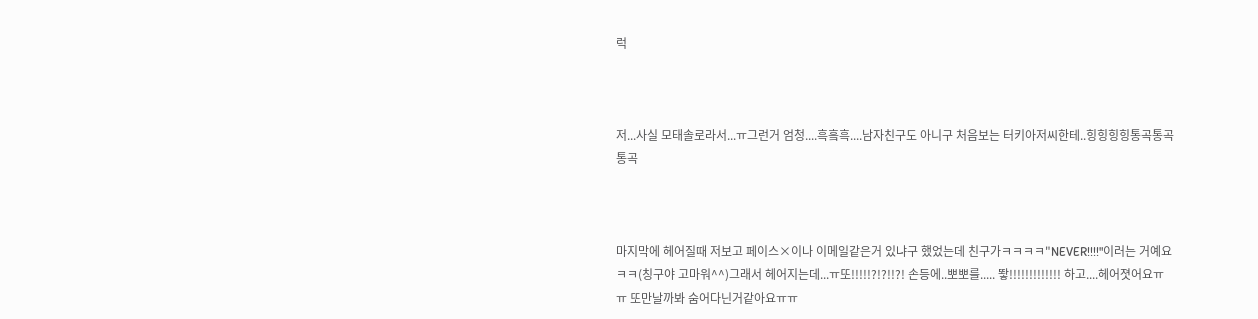럭



저...사실 모태솔로라서...ㅠ그런거 엄청....흑흨흑....남자친구도 아니구 처음보는 터키아저씨한테..힝힝힝힝통곡통곡통곡



마지막에 헤어질때 저보고 페이스×이나 이메일같은거 있냐구 했었는데 친구가ㅋㅋㅋㅋ"NEVER!!!!"이러는 거예요ㅋㅋ(칭구야 고마워^^)그래서 헤어지는데...ㅠ또!!!!!?!?!!?! 손등에..뽀뽀를..... 뙇!!!!!!!!!!!!! 하고....헤어졋어요ㅠㅠ 또만날까봐 숨어다닌거같아요ㅠㅠ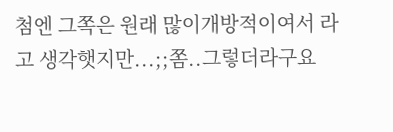첨엔 그쪽은 원래 많이개방적이여서 라고 생각햇지만...;;쫌..그렇더라구요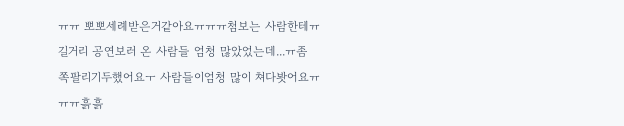ㅠㅠ 뽀뽀세례받은거같아요ㅠㅠㅠ첨보는 사람한테ㅠ 길거리 공연보러 온 사람들 엄청 많았었는데...ㅠ좀 쪽팔리기두했어요ㅜ 사람들이엄청 많이 쳐다봣어요ㅠㅠㅠ흙흙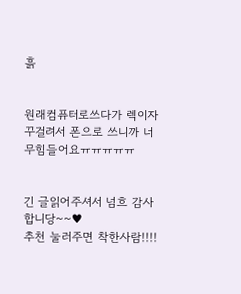흙


원래컴퓨터로쓰다가 렉이자꾸걸려서 폰으로 쓰니까 너무힘들어요ㅠㅠㅠㅠㅠ


긴 글읽어주셔서 넘흐 감사합니당~~♥
추천 눌러주면 착한사람!!!!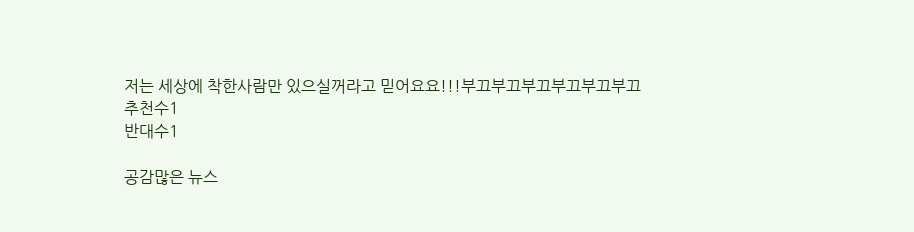저는 세상에 착한사람만 있으실꺼라고 믿어요요!!!부끄부끄부끄부끄부끄부끄
추천수1
반대수1

공감많은 뉴스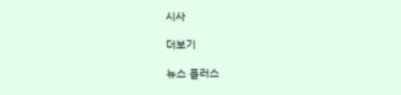시사

더보기

뉴스 플러스